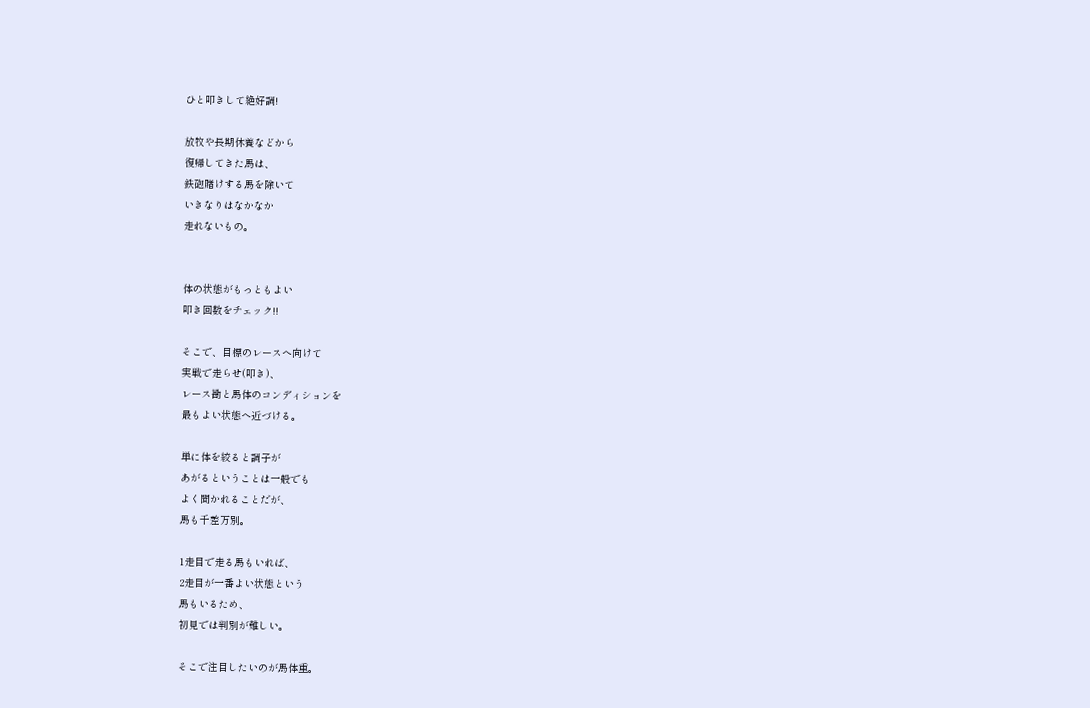ひと叩きして絶好調!

放牧や長期休養などから
復帰してきた馬は、
鉄砲賭けする馬を除いて
いきなりはなかなか
走れないもの。


体の状態がもっともよい
叩き回数をチェック!!

そこで、目標のレースへ向けて
実戦で走らせ(叩き)、
レース勘と馬体のコンディションを
最もよい状態へ近づける。

単に体を絞ると調子が
あがるということは一般でも
よく聞かれることだが、
馬も千差万別。

1走目で走る馬もいれば、
2走目が一番よい状態という
馬もいるため、
初見では判別が難しい。

そこで注目したいのが馬体重。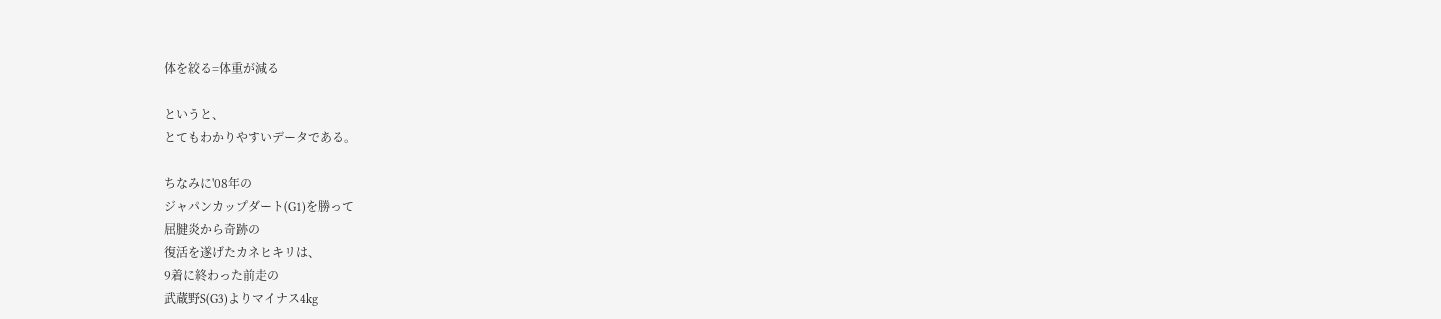体を絞る=体重が減る

というと、
とてもわかりやすいデータである。

ちなみに'08年の
ジャパンカップダート(G1)を勝って
屈腱炎から奇跡の
復活を遂げたカネヒキリは、
9着に終わった前走の
武蔵野S(G3)よりマイナス4kg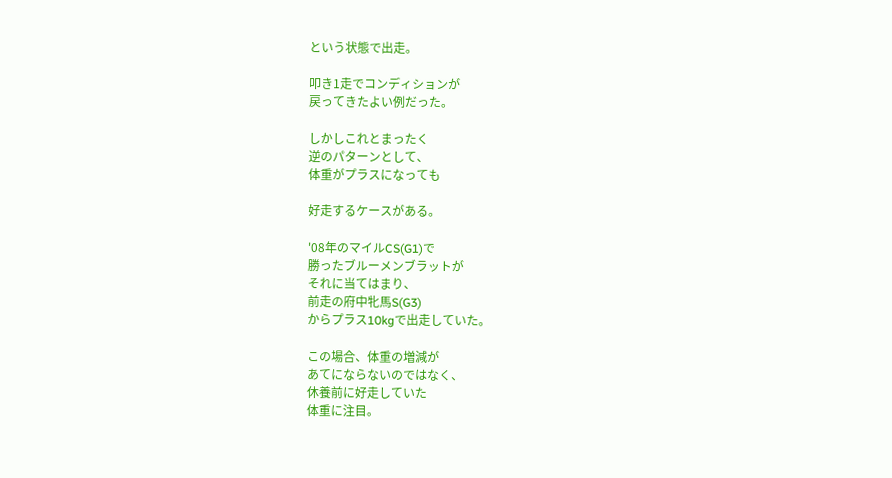という状態で出走。

叩き1走でコンディションが
戻ってきたよい例だった。

しかしこれとまったく
逆のパターンとして、
体重がプラスになっても

好走するケースがある。

'08年のマイルCS(G1)で
勝ったブルーメンブラットが
それに当てはまり、
前走の府中牝馬S(G3)
からプラス10kgで出走していた。

この場合、体重の増減が
あてにならないのではなく、
休養前に好走していた
体重に注目。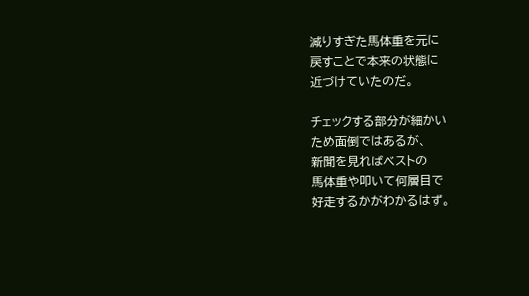減りすぎた馬体重を元に
戻すことで本来の状態に
近づけていたのだ。

チェックする部分が細かい
ため面倒ではあるが、
新聞を見ればベストの
馬体重や叩いて何層目で
好走するかがわかるはず。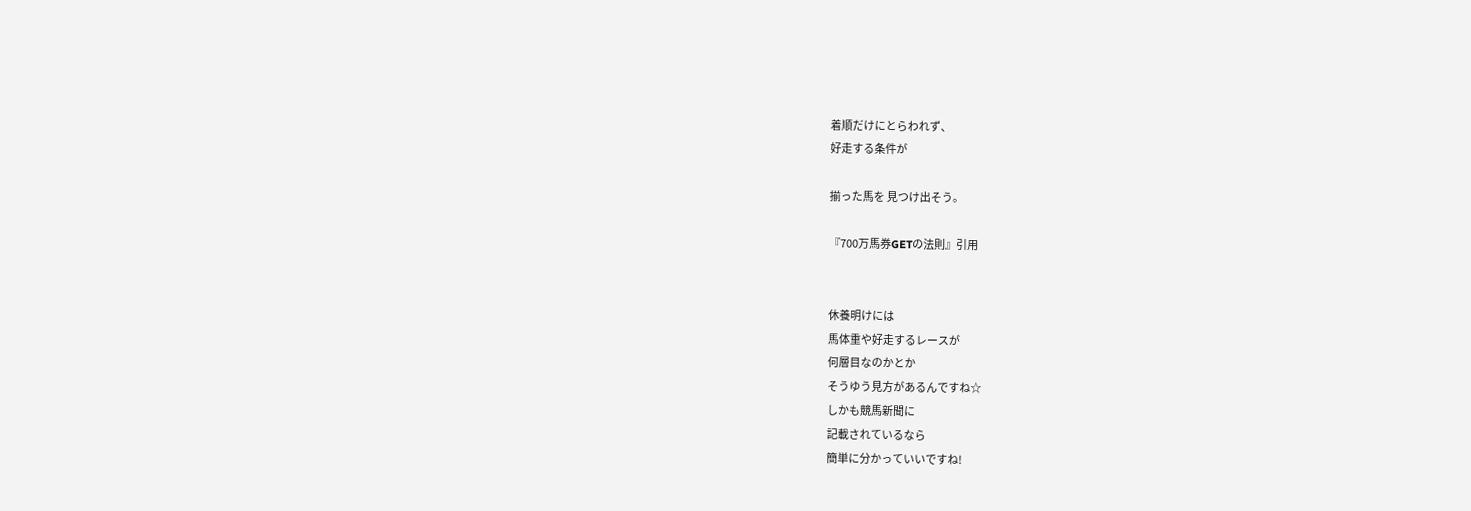着順だけにとらわれず、
好走する条件が

揃った馬を 見つけ出そう。

『700万馬券GETの法則』引用


休養明けには
馬体重や好走するレースが
何層目なのかとか
そうゆう見方があるんですね☆
しかも競馬新聞に
記載されているなら
簡単に分かっていいですね!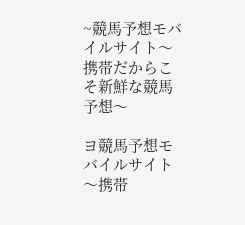~競馬予想モバイルサイト〜携帯だからこそ新鮮な競馬予想〜

ヨ競馬予想モバイルサイト〜携帯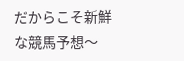だからこそ新鮮な競馬予想〜